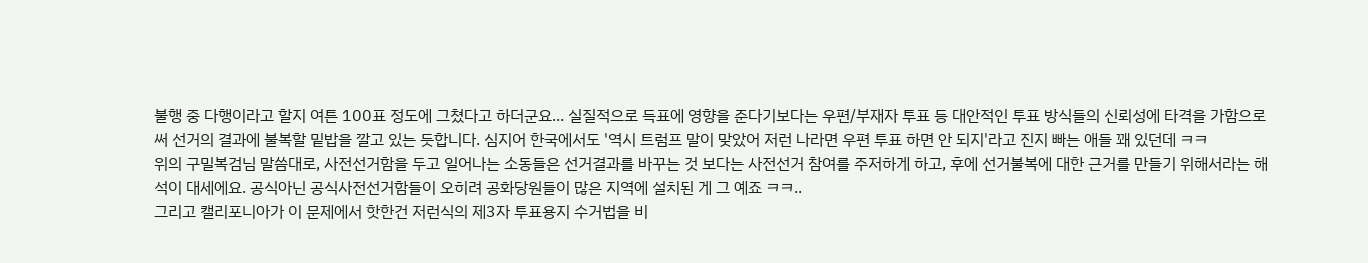불행 중 다행이라고 할지 여튼 100표 정도에 그쳤다고 하더군요... 실질적으로 득표에 영향을 준다기보다는 우편/부재자 투표 등 대안적인 투표 방식들의 신뢰성에 타격을 가함으로써 선거의 결과에 불복할 밑밥을 깔고 있는 듯합니다. 심지어 한국에서도 '역시 트럼프 말이 맞았어 저런 나라면 우편 투표 하면 안 되지'라고 진지 빠는 애들 꽤 있던데 ㅋㅋ
위의 구밀복검님 말씀대로, 사전선거함을 두고 일어나는 소동들은 선거결과를 바꾸는 것 보다는 사전선거 참여를 주저하게 하고, 후에 선거불복에 대한 근거를 만들기 위해서라는 해석이 대세에요. 공식아닌 공식사전선거함들이 오히려 공화당원들이 많은 지역에 설치된 게 그 예죠 ㅋㅋ..
그리고 캘리포니아가 이 문제에서 핫한건 저런식의 제3자 투표용지 수거법을 비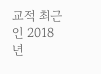교적 최근인 2018년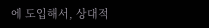에 도입해서, 상대적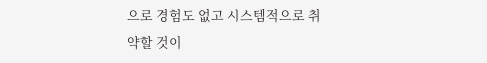으로 경험도 없고 시스템적으로 취약할 것이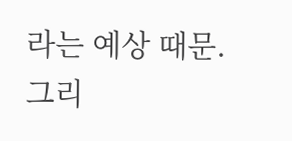라는 예상 때문. 그리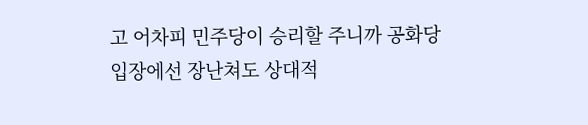고 어차피 민주당이 승리할 주니까 공화당 입장에선 장난쳐도 상대적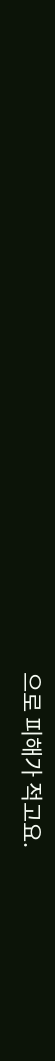으로 피해가 적고요.